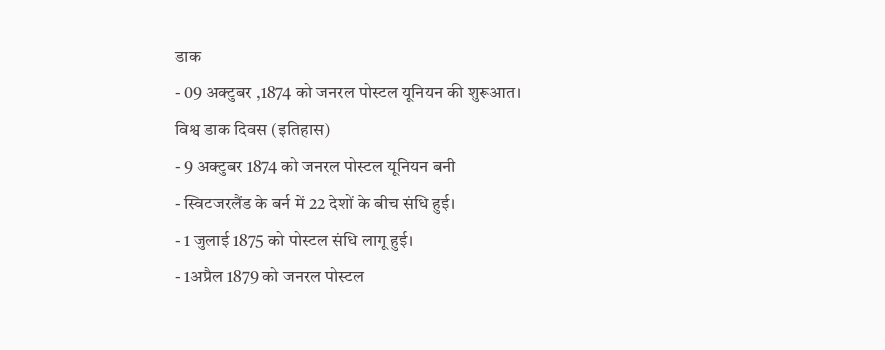डाक
- 09 अक्टुबर ,1874 को जनरल पोस्टल यूनियन की शुरूआत।
विश्व डाक दिवस (इतिहास)
- 9 अक्टुबर 1874 को जनरल पोस्टल यूनियन बनी
- स्विटजरलैंड के बर्न में 22 देशों के बीच संधि हुई।
- 1 जुलाई 1875 को पोस्टल संधि लागू हुई।
- 1अप्रैल 1879 को जनरल पोस्टल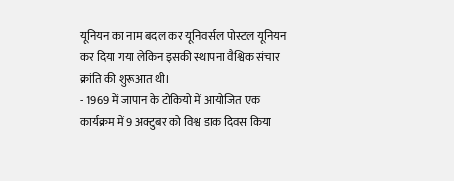यूनियन का नाम बदल कर यूनिवर्सल पोस्टल यूनियन कर दिया गया लेकिन इसकी स्थापना वैश्विक संचार क्रांति की शुरूआत थी।
- 1969 में जापान के टोकियो में आयोजित एक कार्यक्रम में 9 अक्टुबर को विश्व डाक दिवस किया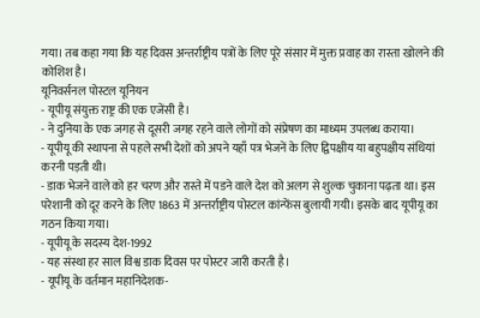गया। तब कहा गया कि यह दिवस अन्तर्राष्ट्रीय पत्रों के लिए पूरे संसार में मुक्त प्रवाह का रास्ता खोलने की कोशिश है।
यूनिवर्सनल पोस्टल यूनियन
- यूपीयू संयुक्त राष्ट्र की एक एजेंसी है।
- ने दुनिया के एक जगह से दूसरी जगह रहने वाले लोगों को संप्रेषण का माध्यम उपलब्ध कराया।
- यूपीयू की स्थापना से पहले सभी देशों को अपने यहाँ पत्र भेजनें के लिए द्विपक्षीय या बहुपक्षीय संधियां करनी पड़ती थी।
- डाक भेजने वाले को हर चरण और रास्ते में पडने वाले देश को अलग से शुल्क चुकाना पढ़ता था। इस परेशानी को दूर करने के लिए 1863 में अन्तर्राष्ट्रीय पोस्टल कांन्फेंस बुलायी गयी। इसके बाद यूपीयू का गठन किया गया।
- यूपीयू के सदस्य देश-1992
- यह संस्था हर साल विश्व डाक दिवस पर पोस्टर जारी करती है।
- यूपीयू के वर्तमान महानिदेशक-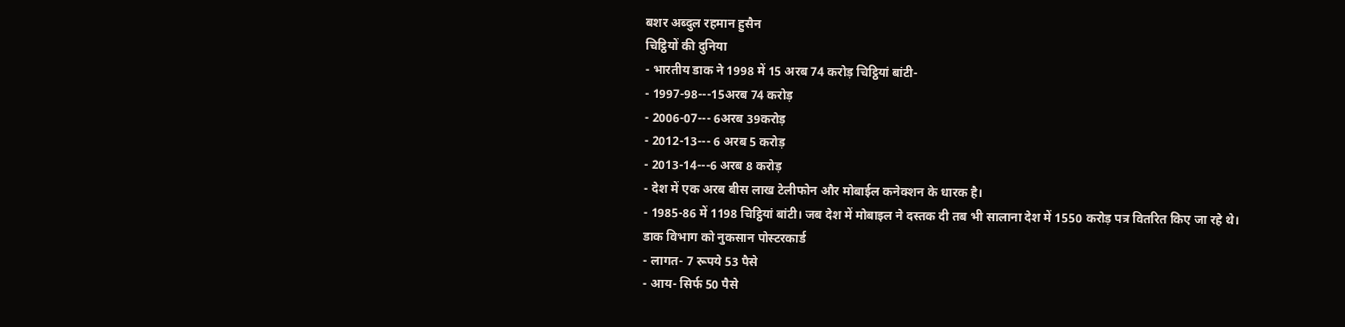बशर अब्दुल रहमान हुसैन
चिट्ठियों की दुनिया
- भारतीय डाक ने 1998 में 15 अरब 74 करोड़ चिट्ठियां बांटी-
- 1997-98---15अरब 74 करोड़
- 2006-07--- 6अरब 39करोड़
- 2012-13--- 6 अरब 5 करोड़
- 2013-14---6 अरब 8 करोड़
- देश में एक अरब बीस लाख टेलीफोन और मोबाईल कनेक्शन के धारक है।
- 1985-86 में 1198 चिट्ठियां बांटी। जब देश में मोबाइल ने दस्तक दी तब भी सालाना देश में 1550 करोड़ पत्र वितरित किए जा रहे थे।
डाक विभाग को नुकसान पोस्टरकार्ड
- लागत- 7 रूपये 53 पैसे
- आय- सिर्फ 50 पैसे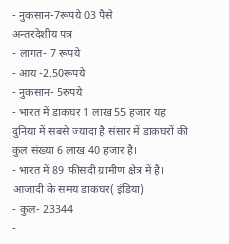- नुकसान-7रूपये 03 पैसे
अन्तरदेशीय पत्र
- लागत- 7 रूपये
- आय -2.50रूपये
- नुकसान- 5रुपये
- भारत में डाकघर 1 लाख 55 हजार यह दुनिया में सबसे ज्यादा है संसार में डाकघरों की कुल संख्या 6 लाख 40 हजार है।
- भारत में 89 फीसदी ग्रामीण क्षेत्र में है।
आजादी के समय डाकघर( इंडिया)
- कुल- 23344
-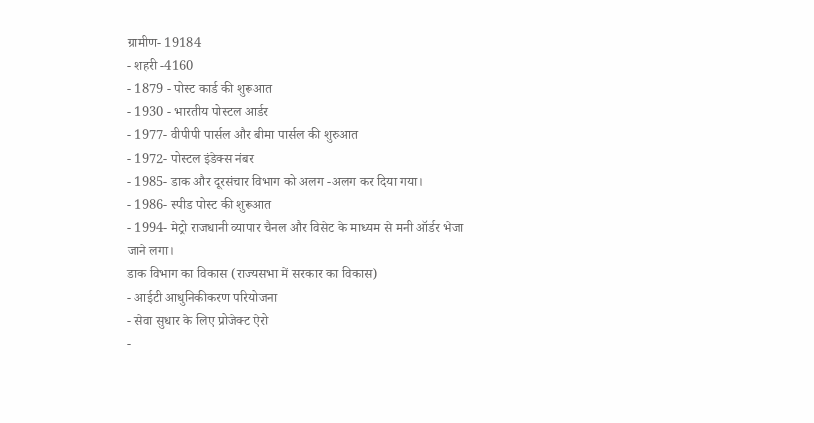ग्रामीण- 19184
- शहरी -4160
- 1879 - पोस्ट कार्ड की शुरूआत
- 1930 - भारतीय पोस्टल आर्डर
- 1977- वीपीपी पार्सल और बीमा पार्सल की शुरुआत
- 1972- पोस्टल इंडेक्स नंबर
- 1985- डाक और दूरसंचार विभाग को अलग -अलग कर दिया गया।
- 1986- स्पीड पोस्ट की शुरूआत
- 1994- मेट्रो राजधानी व्यापार चैनल और विसेट के माध्यम से मनी ऑर्डर भेजा जाने लगा।
डाक विभाग का विकास (राज्यसभा में सरकार का विकास)
- आईटी आधुनिकीकरण परियोजना
- सेवा सुधार के लिए प्रोजेक्ट ऐरो
-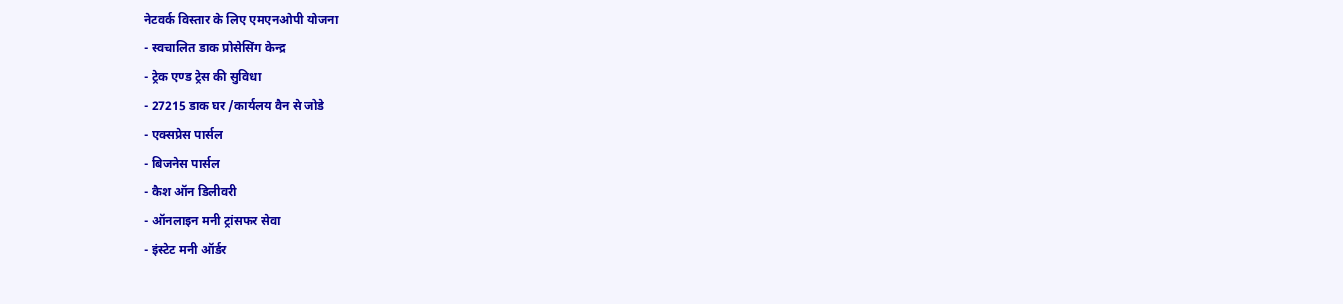नेटवर्क विस्तार के लिए एमएनओपी योजना
- स्वचालित डाक प्रोसेसिंग केन्द्र
- ट्रेक एण्ड ट्रेस की सुविधा
- 27215 डाक घर /कार्यलय वैन से जोडे
- एक्सप्रेस पार्सल
- बिजनेस पार्सल
- कैश ऑन डिलीवरी
- ऑनलाइन मनी ट्रांसफर सेवा
- इंस्टेट मनी ऑर्डर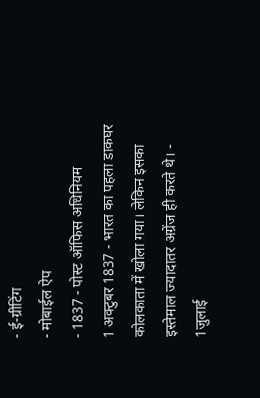- ई-ग्रीटिंग
- मोबाईल ऐप
- 1837 - पोस्ट ऑफिस अधिनियम
1 अक्टुबर 1837 - भारत का पहला डाकघर कोलकाता में खोला गया। लेकिन इसका इस्तेमाल ज्यादातर अग्रेंज ही करते थे। - 1जुलाई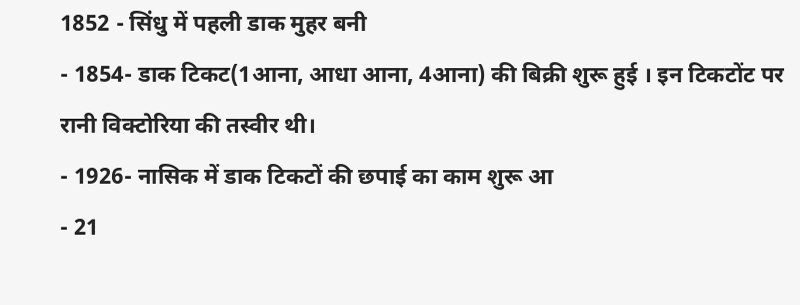1852 - सिंधु में पहली डाक मुहर बनी
- 1854- डाक टिकट(1आना, आधा आना, 4आना) की बिक्री शुरू हुई । इन टिकटोंट पर रानी विक्टोरिया की तस्वीर थी।
- 1926- नासिक में डाक टिकटों की छपाई का काम शुरू आ
- 21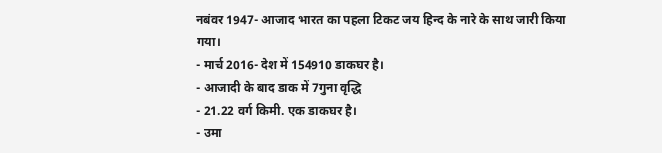नबंवर 1947- आजाद भारत का पहला टिकट जय हिन्द के नारे के साथ जारी किया गया।
- मार्च 2016- देश में 154910 डाकघर है।
- आजादी के बाद डाक में 7गुना वृद्धि
- 21.22 वर्ग किमी. एक डाकघर है।
- उमा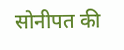सोनीपत की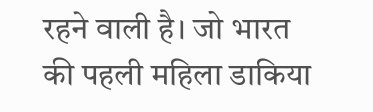रहने वाली है। जो भारत की पहली महिला डाकिया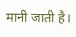मानी जाती है।